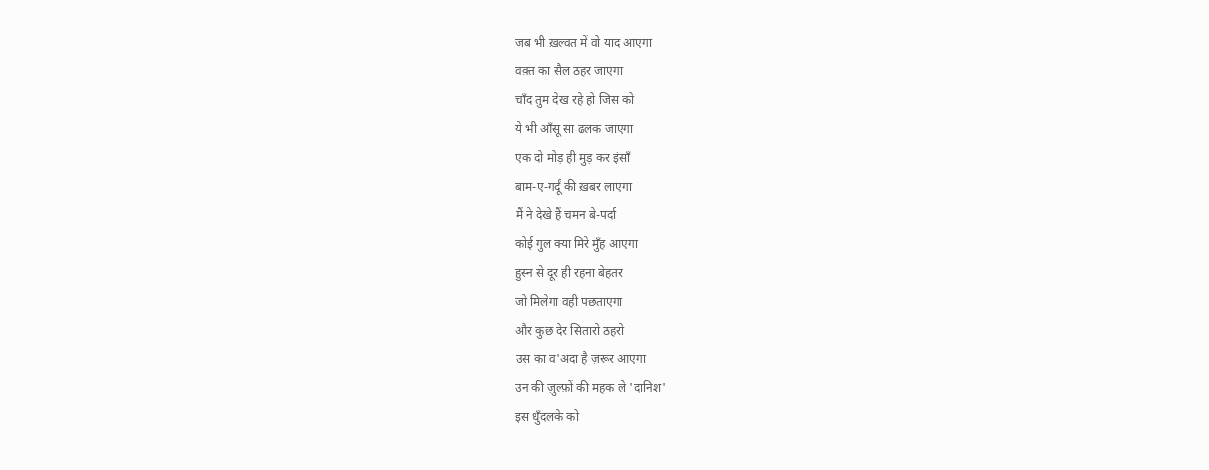जब भी ख़ल्वत में वो याद आएगा
वक़्त का सैल ठहर जाएगा
चाँद तुम देख रहे हो जिस को
ये भी आँसू सा ढलक जाएगा
एक दो मोड़ ही मुड़ कर इंसाँ
बाम-ए-गर्दूं की ख़बर लाएगा
मैं ने देखे हैं चमन बे-पर्दा
कोई गुल क्या मिरे मुँह आएगा
हुस्न से दूर ही रहना बेहतर
जो मिलेगा वही पछताएगा
और कुछ देर सितारो ठहरो
उस का व'अदा है ज़रूर आएगा
उन की ज़ुल्फ़ों की महक ले 'दानिश'
इस धुँदलके को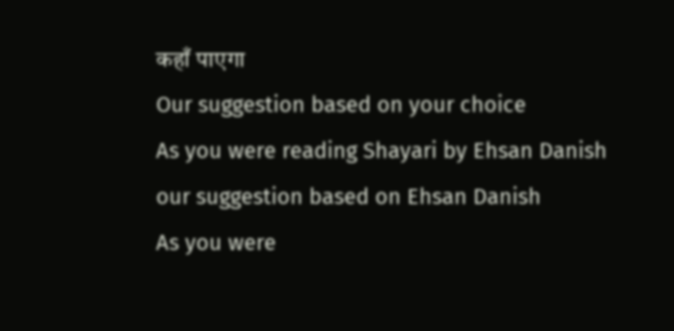कहाँ पाएगा
Our suggestion based on your choice
As you were reading Shayari by Ehsan Danish
our suggestion based on Ehsan Danish
As you were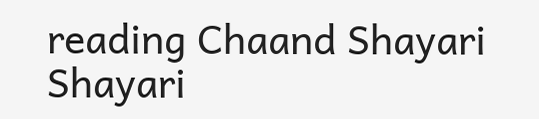reading Chaand Shayari Shayari